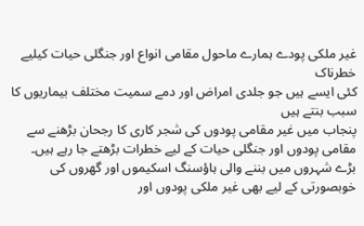غیر ملکی پودے ہمارے ماحول مقامی انواع اور جنگلی حیات کیلیے خطرناک
کئی ایسے ہیں جو جلدی امراض اور دمے سمیت مختلف بیماریوں کا سبب بنتے ہیں
پنجاب میں غیر مقامی پودوں کی شجر کاری کا رجحان بڑھنے سے مقامی پودوں اور جنگلی حیات کے لیے خطرات بڑھتے جا رہے ہیں۔
بڑے شہروں میں بننے والی ہاؤسنگ اسکیموں اور گھروں کی خوبصورتی کے لیے بھی غیر ملکی پودوں اور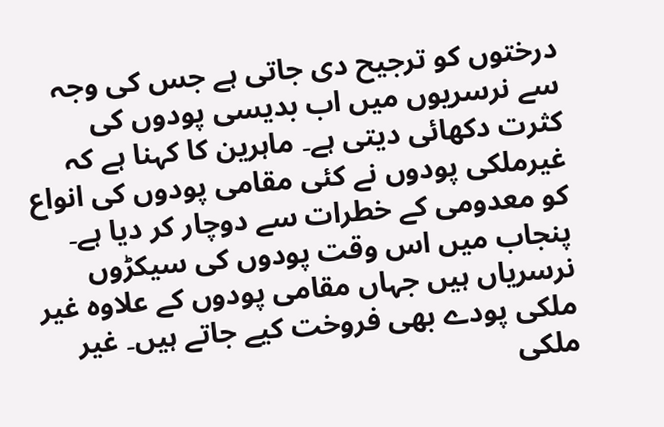درختوں کو ترجیح دی جاتی ہے جس کی وجہ سے نرسریوں میں اب بدیسی پودوں کی کثرت دکھائی دیتی ہے۔ ماہرین کا کہنا ہے کہ غیرملکی پودوں نے کئی مقامی پودوں کی انواع کو معدومی کے خطرات سے دوچار کر دیا ہے۔
پنجاب میں اس وقت پودوں کی سیکڑوں نرسریاں ہیں جہاں مقامی پودوں کے علاوہ غیر ملکی پودے بھی فروخت کیے جاتے ہیں۔ غیر ملکی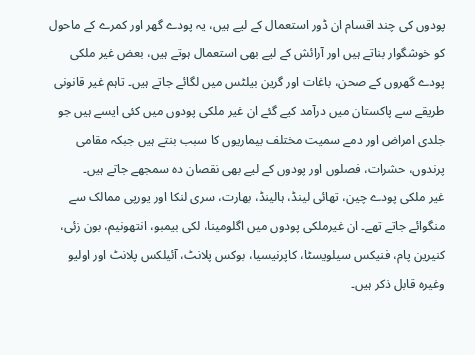پودوں کی چند اقسام ان ڈور استعمال کے لیے ہیں، یہ پودے گھر اور کمرے کے ماحول کو خوشگوار بناتے ہیں اور آرائش کے لیے بھی استعمال ہوتے ہیں، بعض غیر ملکی پودے گھروں کے صحن، باغات اور گرین بیلٹس میں لگائے جاتے ہیں۔ تاہم غیر قانونی طریقے سے پاکستان میں درآمد کیے گئے ان غیر ملکی پودوں میں کئی ایسے ہیں جو جلدی امراض اور دمے سمیت مختلف بیماریوں کا سبب بنتے ہیں جبکہ مقامی پرندوں، حشرات، فصلوں اور پودوں کے لیے بھی نقصان دہ سمجھے جاتے ہیں۔
غیر ملکی پودے چین، تھائی لینڈ، ہالینڈ، بھارت، سری لنکا اور یورپی ممالک سے منگوائے جاتے تھے۔ ان غیرملکی پودوں میں اگلومینا، لکی بیمبو، انتھونیم، بون زئی، کنیرین پام، فنیکس سیلویسٹا، کاپرنیسیا، بوکس پلانٹ، آئیلکس پلانٹ اور اولیو وغیرہ قابل ذکر ہیں۔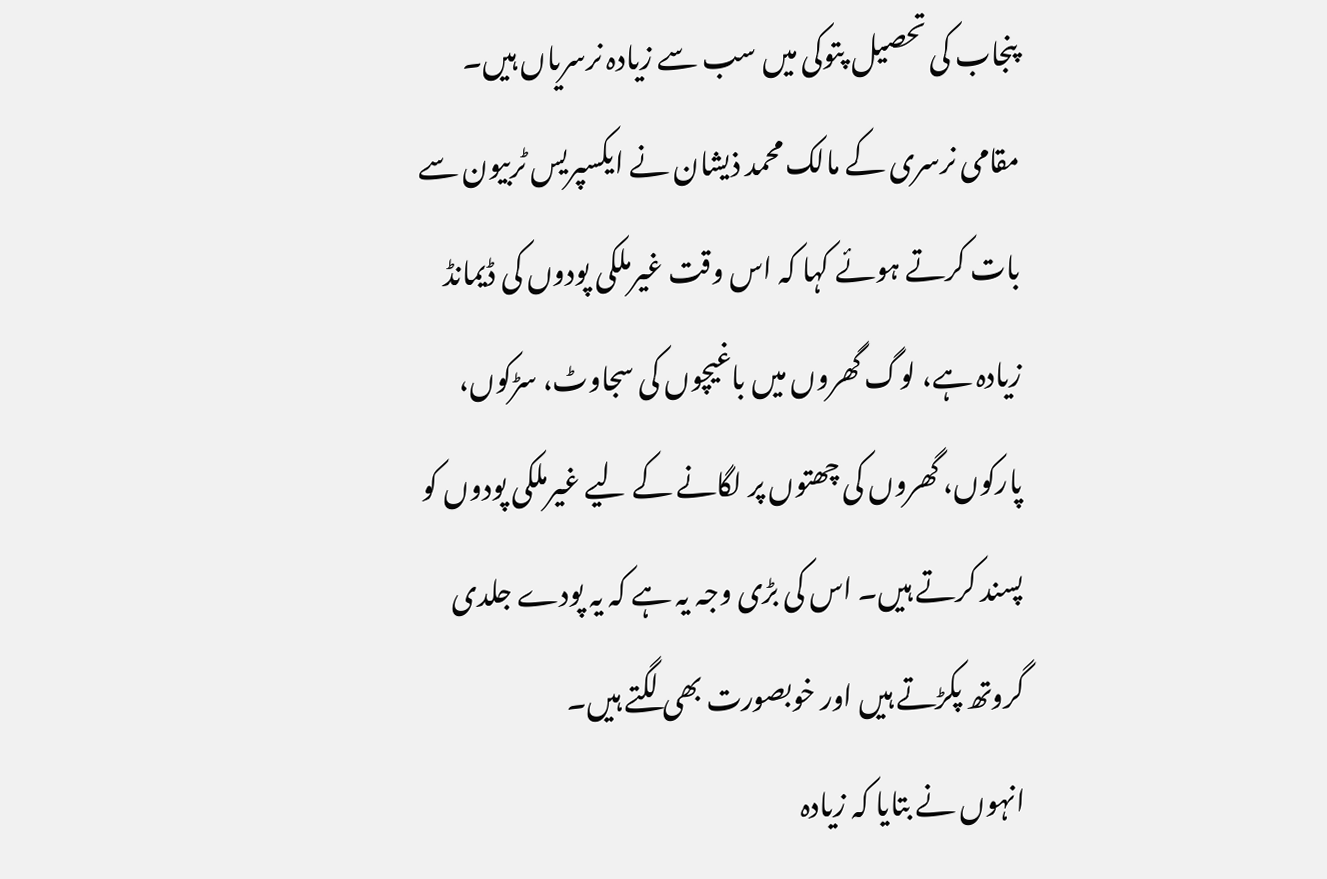پنجاب کی تحصیل پتوکی میں سب سے زیادہ نرسریاں ہیں۔ مقامی نرسری کے مالک محمد ذیشان نے ایکسپریس ٹربیون سے بات کرتے ہوئے کہا کہ اس وقت غیرملکی پودوں کی ڈیمانڈ زیادہ ہے، لوگ گھروں میں باغیچوں کی سجاوٹ، سڑکوں، پارکوں، گھروں کی چھتوں پر لگانے کے لیے غیرملکی پودوں کو پسند کرتے ہیں۔ اس کی بڑی وجہ یہ ہے کہ یہ پودے جلدی گروتھ پکڑتے ہیں اور خوبصورت بھی لگتے ہیں۔
انہوں نے بتایا کہ زیادہ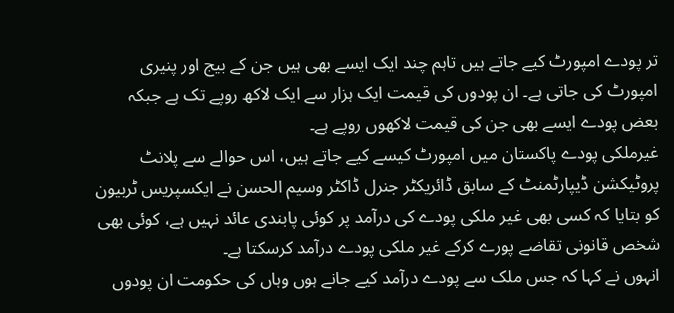تر پودے امپورٹ کیے جاتے ہیں تاہم چند ایک ایسے بھی ہیں جن کے بیج اور پنیری امپورٹ کی جاتی ہے۔ ان پودوں کی قیمت ایک ہزار سے ایک لاکھ روپے تک ہے جبکہ بعض پودے ایسے بھی جن کی قیمت لاکھوں روپے ہے۔
غیرملکی پودے پاکستان میں امپورٹ کیسے کیے جاتے ہیں، اس حوالے سے پلانٹ پروٹیکشن ڈیپارٹمنٹ کے سابق ڈائریکٹر جنرل ڈاکٹر وسیم الحسن نے ایکسپریس ٹربیون کو بتایا کہ کسی بھی غیر ملکی پودے کی درآمد پر کوئی پابندی عائد نہیں ہے، کوئی بھی شخص قانونی تقاضے پورے کرکے غیر ملکی پودے درآمد کرسکتا ہے۔
انہوں نے کہا کہ جس ملک سے پودے درآمد کیے جانے ہوں وہاں کی حکومت ان پودوں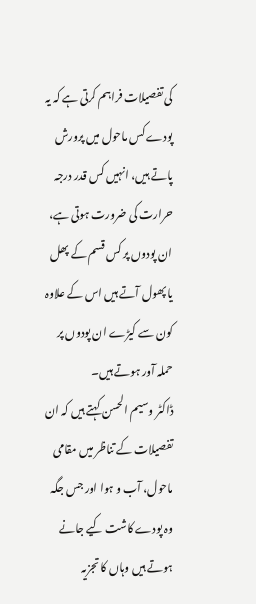کی تفصیلات فراہم کرتی ہے کہ یہ پودے کس ماحول میں پرورش پاتے ہیں، انہیں کس قدر درجہ حرارت کی ضرورت ہوتی ہے، ان پودوں پر کس قسم کے پھل یا پھول آتے ہیں اس کے علاوہ کون سے کیڑے ان پودوں پر حملہ آور ہوتے ہیں۔
ڈاکٹر وسیم الحسن کہتے ہیں کہ ان تفصیلات کے تناظر میں مقامی ماحول، آب و ہوا اور جس جگہ وہ پودے کاشت کیے جانے ہوتے ہیں وہاں کا تجزیہ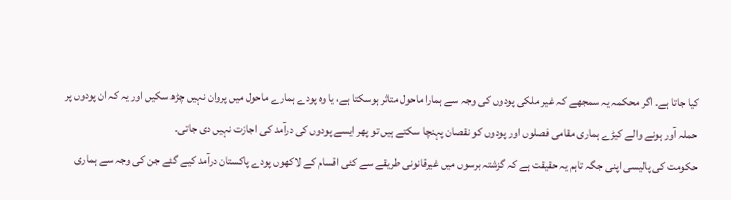کیا جاتا ہے۔ اگر محکمہ یہ سمجھے کہ غیر ملکی پودوں کی وجہ سے ہمارا ماحول متاثر ہوسکتا ہے، یا وہ پودے ہمارے ماحول میں پروان نہیں چڑھ سکیں اور یہ کہ ان پودوں پر حملہ آور ہونے والے کیڑے ہماری مقامی فصلوں اور پودوں کو نقصان پہنچا سکتے ہیں تو پھر ایسے پودوں کی درآمد کی اجازت نہیں دی جاتی۔
حکومت کی پالیسی اپنی جگہ تاہم یہ حقیقت ہے کہ گزشتہ برسوں میں غیرقانونی طریقے سے کئی اقسام کے لاکھوں پودے پاکستان درآمد کیے گئے جن کی وجہ سے ہماری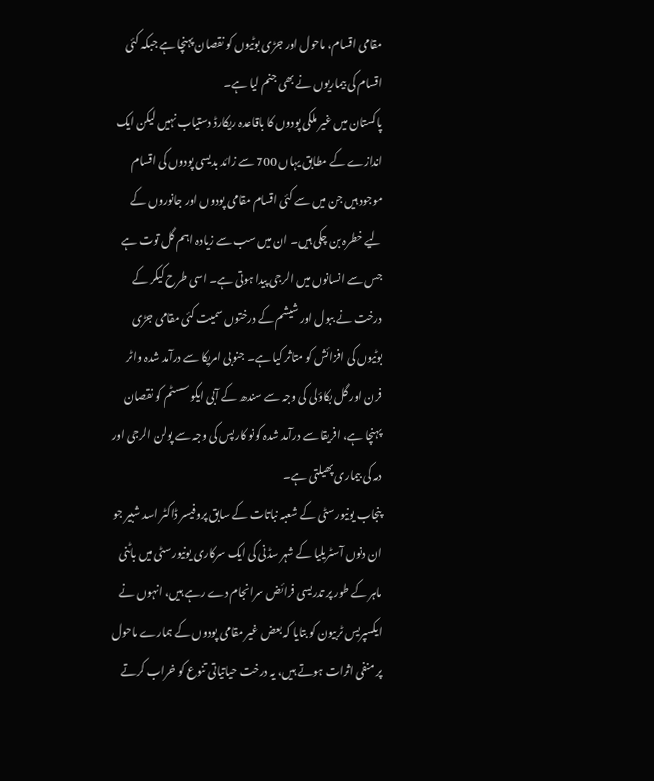مقامی اقسام، ماحول اور جڑی بوٹیوں کو نقصان پہنچا ہے جبکہ کئی اقسام کی بیماریوں نے بھی جنم لیا ہے۔
پاکستان میں غیر ملکی پودوں کا باقاعدہ ریکارڈ دستیاب نہیں لیکن ایک اندازے کے مطابق یہاں 700 سے زائد بدیسی پودوں کی اقسام موجود ہیں جن میں سے کئی اقسام مقامی پودوں اور جانوروں کے لیے خطرہ بن چکی ہیں۔ ان میں سب سے زیادہ اہم گل توت ہے جس سے انسانوں میں الرجی پیدا ہوتی ہے۔ اسی طرح کیکر کے درخت نے ببول اور شیشم کے درختوں سمیت کئی مقامی جڑی بوٹیوں کی افزائش کو متاثر کیا ہے۔ جنوبی امریکا سے درآمد شدہ واٹر فرن اور گل بکاؤلی کی وجہ سے سندھ کے آبی ایکو سسٹم کو نقصان پہنچا ہے، افریقا سے درآمد شدہ کونو کارپس کی وجہ سے پولن الرجی اور دمہ کی بیماری پھیلتی ہے۔
پنجاب یونیورسٹی کے شعبہ نباتات کے سابق پروفیسر ڈاکٹر اسد شبیر جو ان دنوں آسٹریلیا کے شہر سڈنی کی ایک سرکاری یونیورسٹی میں باٹنی ماہر کے طور پر تدریسی فرائض سرانجام دے رہے ہیں، انہوں نے ایکسپریس ٹربیون کو بتایا کہ بعض غیر مقامی پودوں کے ہمارے ماحول پر منفی اثرات ہوتے ہیں، یہ درخت حیاتیاتی تنوع کو خراب کرتے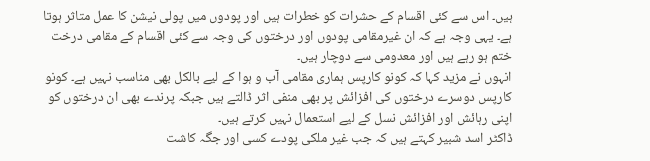ہیں۔ اس سے کئی اقسام کے حشرات کو خطرات ہیں اور پودوں میں پولی نیشن کا عمل متاثر ہوتا ہے۔ یہی وجہ ہے کہ ان غیرمقامی پودوں اور درختوں کی وجہ سے کئی اقسام کے مقامی درخت ختم ہو رہے ہیں اور معدومی سے دوچار ہیں۔
انہوں نے مزید کہا کہ کونو کارپس ہماری مقامی آب و ہوا کے لیے بالکل بھی مناسب نہیں ہے۔ کونو کارپس دوسرے درختوں کی افزائش پر بھی منفی اثر ڈالتے ہیں جبکہ پرندے بھی ان درختوں کو اپنی رہائش اور افزائش نسل کے لیے استعمال نہیں کرتے ہیں۔
ڈاکٹر اسد شبیر کہتے ہیں کہ جب غیر ملکی پودے کسی اور جگہ کاشت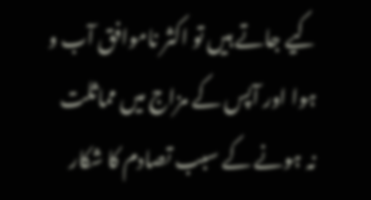کیے جاتے ہیں تو اکثر ناموافق آب و ہوا اور آپس کے مزاج میں مماثلت نہ ہونے کے سبب تصادم کا شکار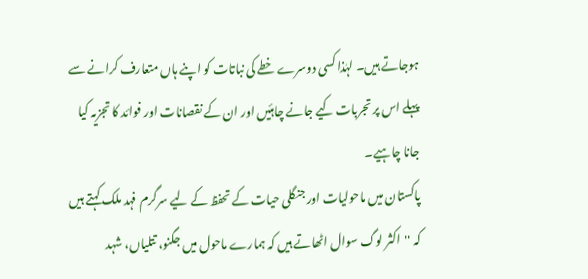ہوجاتے ہیں۔ لہٰذا کسی دوسرے خطے کی نباتات کو اپنے ہاں متعارف کرانے سے پہلے اس پر تجربات کیے جانے چاہئیں اور ان کے نقصانات اور فوائد کا تجزیہ کیا جانا چاہیے۔
پاکستان میں ماحولیات اور جنگلی حیات کے تحفظ کے لیے سرگرم فہد ملک کہتے ہیں کہ ''اکثر لوگ سوال اٹھاتے ہیں کہ ہمارے ماحول میں جگنو، تتلیاں، شہد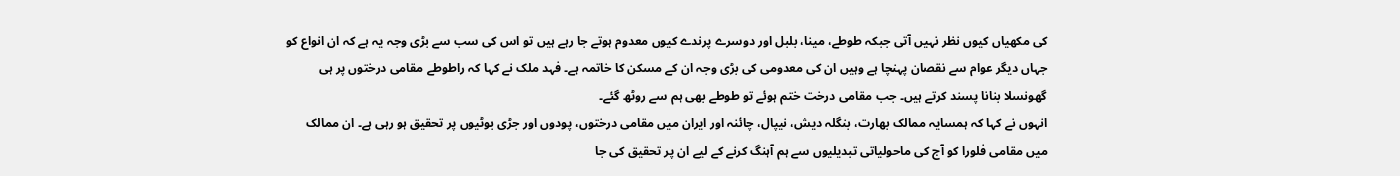کی مکھیاں کیوں نظر نہیں آتی جبکہ طوطے، مینا، بلبل اور دوسرے پرندے کیوں معدوم ہوتے جا رہے ہیں تو اس کی سب سے بڑی وجہ یہ ہے کہ ان انواع کو جہاں دیگر عوام سے نقصان پہنچا ہے وہیں ان کی معدومی کی بڑی وجہ ان کے مسکن کا خاتمہ ہے۔ فہد ملک نے کہا کہ راطوطے مقامی درختوں پر ہی گھونسلا بنانا پسند کرتے ہیں۔ جب مقامی درخت ختم ہوئے تو طوطے بھی ہم سے روٹھ گئے۔
انہوں نے کہا کہ ہمسایہ ممالک بھارت، بنگلہ دیش، نیپال، چائنہ اور ایران میں مقامی درختوں، پودوں اور جڑی بوٹیوں پر تحقیق ہو رہی ہے۔ ان ممالک میں مقامی فلورا کو آج کی ماحولیاتی تبدیلیوں سے ہم آہنگ کرنے کے لیے ان پر تحقیق کی جا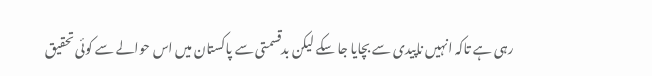رہی ہے تاکہ انہیں ناپیدی سے بچایا جا سکے لیکن بدقسمتی سے پاکستان میں اس حوالے سے کوئی تحقیق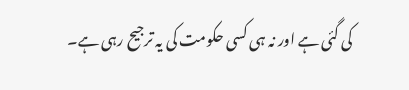کی گئی ہے اور نہ ہی کسی حکومت کی یہ ترجیح رہی ہے۔